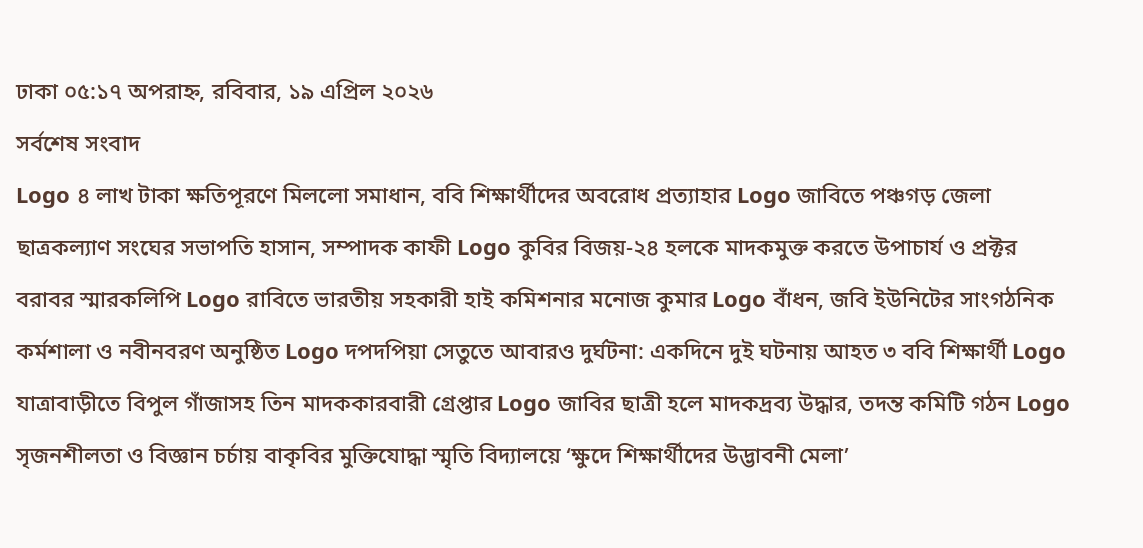ঢাকা ০৫:১৭ অপরাহ্ন, রবিবার, ১৯ এপ্রিল ২০২৬
সর্বশেষ সংবাদ
Logo ৪ লাখ টাকা ক্ষতিপূরণে মিললো সমাধান, ববি শিক্ষার্থীদের অবরোধ প্রত্যাহার Logo জাবিতে পঞ্চগড় জেলা ছাত্রকল্যাণ সংঘের সভাপতি হাসান, সম্পাদক কাফী Logo কুবির বিজয়-২৪ হলকে মাদকমুক্ত করতে উপাচার্য ও প্রক্টর বরাবর স্মারকলিপি Logo রাবিতে ভারতীয় সহকারী হাই কমিশনার মনোজ কুমার Logo বাঁধন, জবি ইউনিটের সাংগঠনিক কর্মশালা ও নবীনবরণ অনুষ্ঠিত Logo দপদপিয়া সেতুতে আবারও দুর্ঘটনা: একদিনে দুই ঘটনায় আহত ৩ ববি শিক্ষার্থী Logo যাত্রাবাড়ীতে বিপুল গাঁজাসহ তিন মাদককারবারী গ্রেপ্তার Logo জাবির ছাত্রী হলে মাদকদ্রব্য উদ্ধার, তদন্ত কমিটি গঠন Logo সৃজনশীলতা ও বিজ্ঞান চর্চায় বাকৃবির মুক্তিযোদ্ধা স্মৃতি বিদ্যালয়ে ‘ক্ষুদে শিক্ষার্থীদের উদ্ভাবনী মেলা’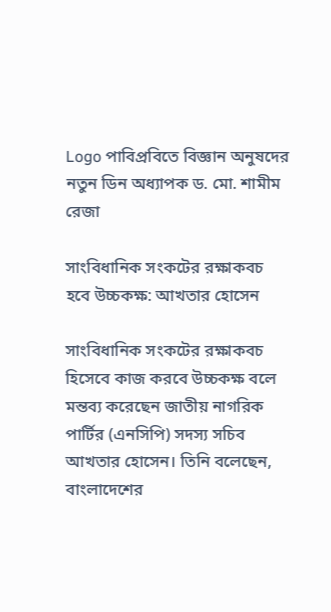Logo পাবিপ্রবিতে বিজ্ঞান অনুষদের নতুন ডিন অধ্যাপক ড. মো. শামীম রেজা

সাংবিধানিক সংকটের রক্ষাকবচ হবে উচ্চকক্ষ: আখতার হোসেন

সাংবিধানিক সংকটের রক্ষাকবচ হিসেবে কাজ করবে উচ্চকক্ষ বলে মন্তব্য করেছেন জাতীয় নাগরিক পার্টির (এনসিপি) সদস্য সচিব আখতার হোসেন। তিনি বলেছেন, বাংলাদেশের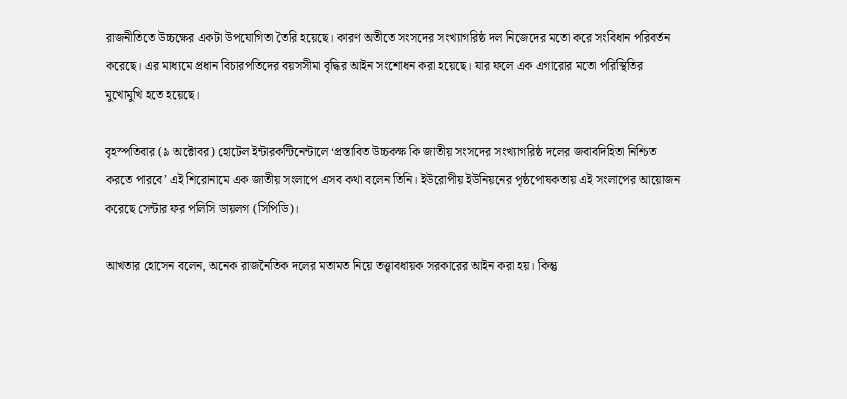রাজনীতিতে উচ্চক্ষের একটা উপযোগিতা তৈরি হয়েছে। কারণ অতীতে সংসদের সংখ্যাগরিষ্ঠ দল নিজেদের মতো করে সংবিধান পরিবর্তন করেছে। এর মাধ্যমে প্রধান বিচারপতিদের বয়সসীমা বৃদ্ধির আইন সংশোধন করা হয়েছে। যার ফলে এক এগারোর মতো পরিস্থিতির মুখোমুখি হতে হয়েছে।

বৃহস্পতিবার (৯ অক্টোবর) হোটেল ইন্টারকন্টিনেন্টালে ‘প্রস্তাবিত উচ্চকক্ষ কি জাতীয় সংসদের সংখ্যাগরিষ্ঠ দলের জবাবদিহিতা নিশ্চিত করতে পারবে’ এই শিরোনামে এক জাতীয় সংলাপে এসব কথা বলেন তিনি। ইউরোপীয় ইউনিয়নের পৃষ্ঠপোষকতায় এই সংলাপের আয়োজন করেছে সেন্টার ফর পলিসি ডায়লগ (সিপিডি)।

আখতার হোসেন বলেন, অনেক রাজনৈতিক দলের মতামত নিয়ে তত্ত্বাবধায়ক সরকারের আইন করা হয়। কিন্তু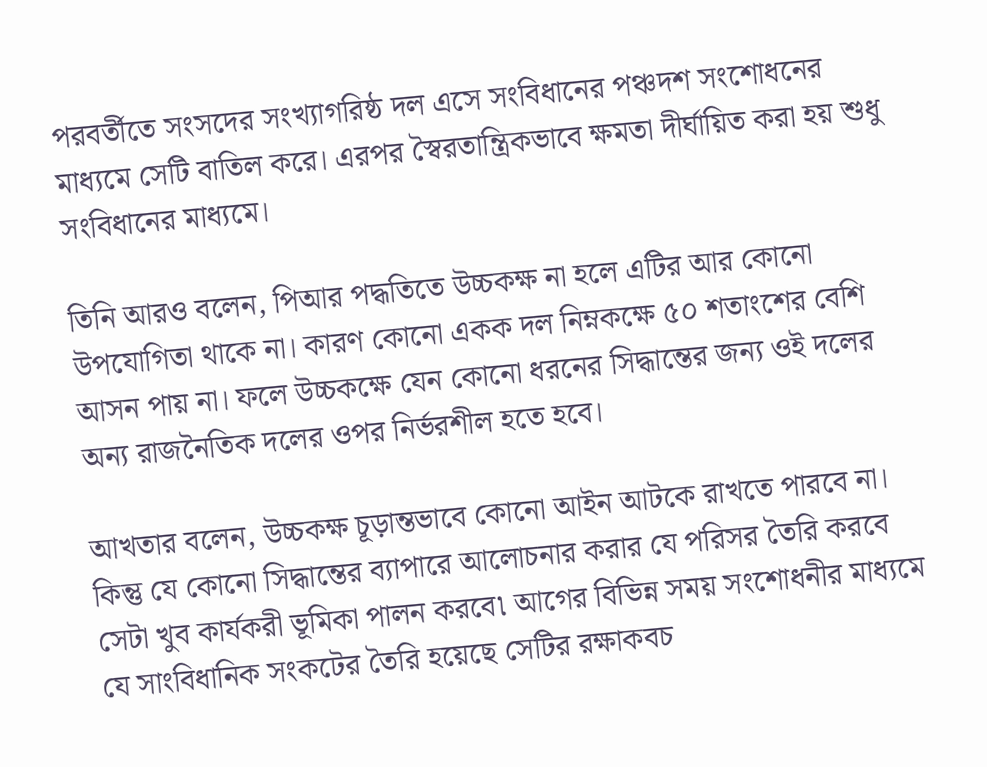পরবর্তীতে সংসদের সংখ্যাগরিষ্ঠ দল এসে সংবিধানের পঞ্চদশ সংশোধনের মাধ্যমে সেটি বাতিল করে। এরপর স্বৈরতান্ত্রিকভাবে ক্ষমতা দীর্ঘায়িত করা হয় শুধু সংবিধানের মাধ্যমে।

তিনি আরও বলেন, পিআর পদ্ধতিতে উচ্চকক্ষ না হলে এটির আর কোনো উপযোগিতা থাকে না। কারণ কোনো একক দল নিম্নকক্ষে ৫০ শতাংশের বেশি আসন পায় না। ফলে উচ্চকক্ষে যেন কোনো ধরনের সিদ্ধান্তের জন্য ওই দলের অন্য রাজনৈতিক দলের ওপর নির্ভরশীল হতে হবে।

আখতার বলেন, উচ্চকক্ষ চূড়ান্তভাবে কোনো আইন আটকে রাখতে পারবে না। কিন্তু যে কোনো সিদ্ধান্তের ব্যাপারে আলোচনার করার যে পরিসর তৈরি করবে সেটা খুব কার্যকরী ভূমিকা পালন করবে৷ আগের বিভিন্ন সময় সংশোধনীর মাধ্যমে যে সাংবিধানিক সংকটের তৈরি হয়েছে সেটির রক্ষাকবচ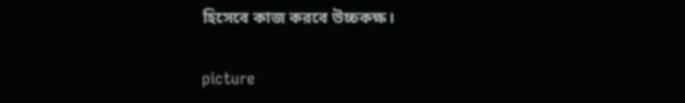হিসেবে কাজ করবে উচ্চকক্ষ।

picture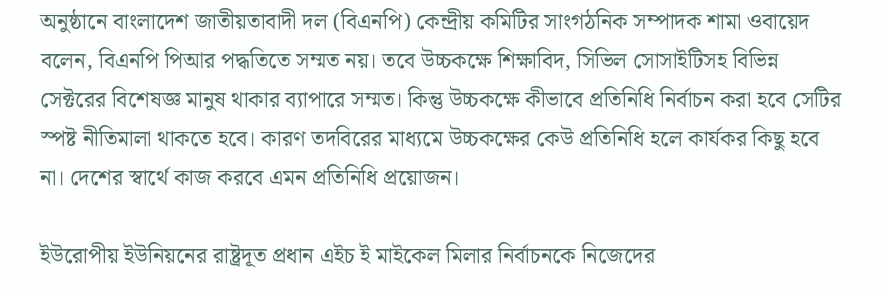অনুষ্ঠানে বাংলাদেশ জাতীয়তাবাদী দল (বিএনপি) কেন্দ্রীয় কমিটির সাংগঠনিক সম্পাদক শামা ওবায়েদ বলেন, বিএনপি পিআর পদ্ধতিতে সম্মত নয়। তবে উচ্চকক্ষে শিক্ষাবিদ, সিভিল সোসাইটিসহ বিভিন্ন সেক্টরের বিশেষজ্ঞ মানুষ থাকার ব্যাপারে সম্মত। কিন্তু উচ্চকক্ষে কীভাবে প্রতিনিধি নির্বাচন করা হবে সেটির স্পষ্ট নীতিমালা থাকতে হবে। কারণ তদবিরের মাধ্যমে উচ্চকক্ষের কেউ প্রতিনিধি হলে কার্যকর কিছু হবে না। দেশের স্বার্থে কাজ করবে এমন প্রতিনিধি প্রয়োজন।

ইউরোপীয় ইউনিয়নের রাষ্ট্রদূত প্রধান এইচ ই মাইকেল মিলার নির্বাচনকে নিজেদের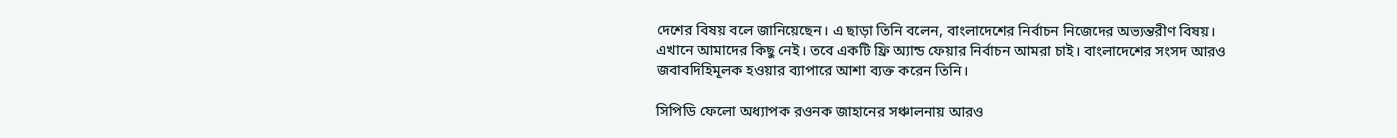দেশের বিষয় বলে জানিয়েছেন। এ ছাড়া তিনি বলেন, বাংলাদেশের নির্বাচন নিজেদের অভ্যন্তরীণ বিষয়। এখানে আমাদের কিছু নেই। তবে একটি ফ্রি অ্যান্ড ফেয়ার নির্বাচন আমরা চাই। বাংলাদেশের সংসদ আরও জবাবদিহিমূলক হওয়ার ব্যাপারে আশা ব্যক্ত করেন তিনি।

সিপিডি ফেলো অধ্যাপক রওনক জাহানের সঞ্চালনায় আরও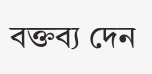বক্তব্য দেন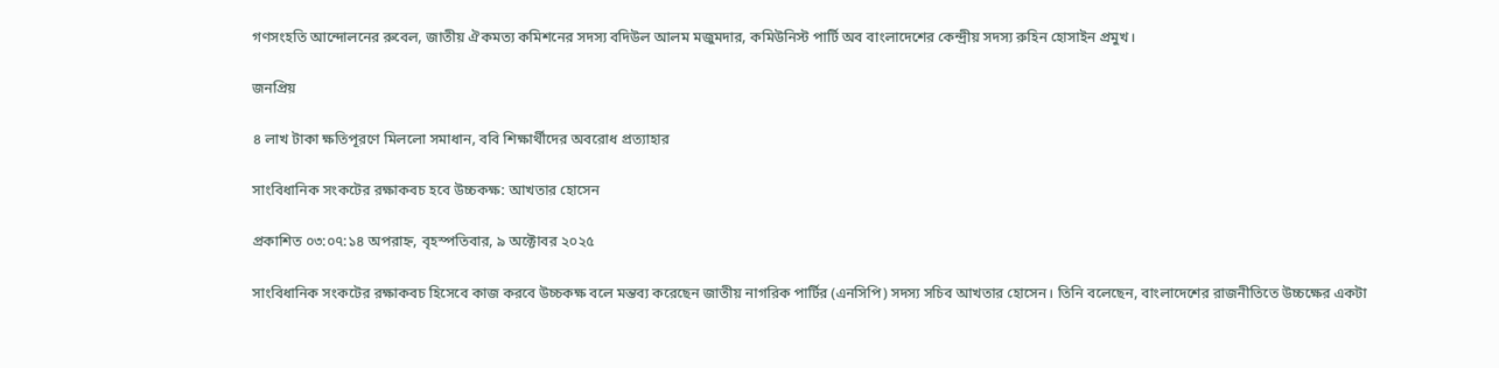গণসংহতি আন্দোলনের রুবেল, জাতীয় ঐকমত্য কমিশনের সদস্য বদিউল আলম মজুমদার, কমিউনিস্ট পার্টি অব বাংলাদেশের কেন্দ্রীয় সদস্য রুহিন হোসাইন প্রমুখ।

জনপ্রিয়

৪ লাখ টাকা ক্ষতিপূরণে মিললো সমাধান, ববি শিক্ষার্থীদের অবরোধ প্রত্যাহার

সাংবিধানিক সংকটের রক্ষাকবচ হবে উচ্চকক্ষ: আখতার হোসেন

প্রকাশিত ০৩:০৭:১৪ অপরাহ্ন, বৃহস্পতিবার, ৯ অক্টোবর ২০২৫

সাংবিধানিক সংকটের রক্ষাকবচ হিসেবে কাজ করবে উচ্চকক্ষ বলে মন্তব্য করেছেন জাতীয় নাগরিক পার্টির (এনসিপি) সদস্য সচিব আখতার হোসেন। তিনি বলেছেন, বাংলাদেশের রাজনীতিতে উচ্চক্ষের একটা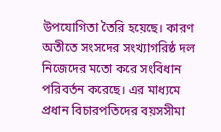উপযোগিতা তৈরি হয়েছে। কারণ অতীতে সংসদের সংখ্যাগরিষ্ঠ দল নিজেদের মতো করে সংবিধান পরিবর্তন করেছে। এর মাধ্যমে প্রধান বিচারপতিদের বয়সসীমা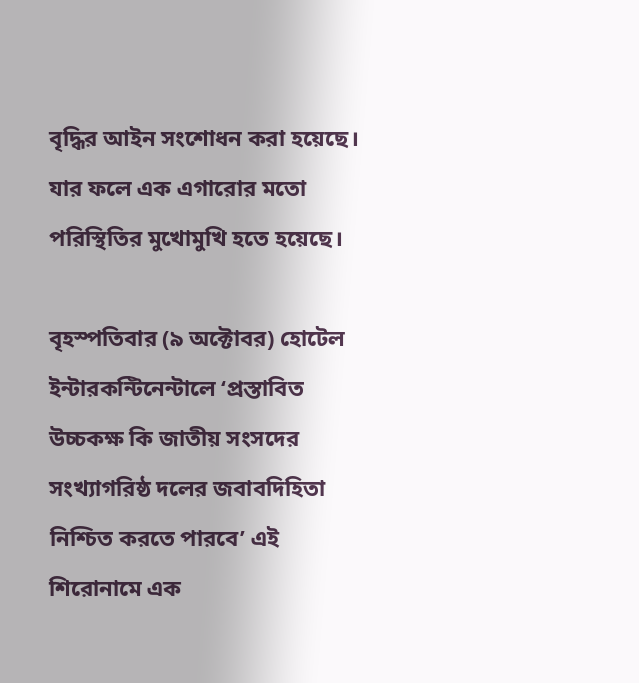বৃদ্ধির আইন সংশোধন করা হয়েছে। যার ফলে এক এগারোর মতো পরিস্থিতির মুখোমুখি হতে হয়েছে।

বৃহস্পতিবার (৯ অক্টোবর) হোটেল ইন্টারকন্টিনেন্টালে ‘প্রস্তাবিত উচ্চকক্ষ কি জাতীয় সংসদের সংখ্যাগরিষ্ঠ দলের জবাবদিহিতা নিশ্চিত করতে পারবে’ এই শিরোনামে এক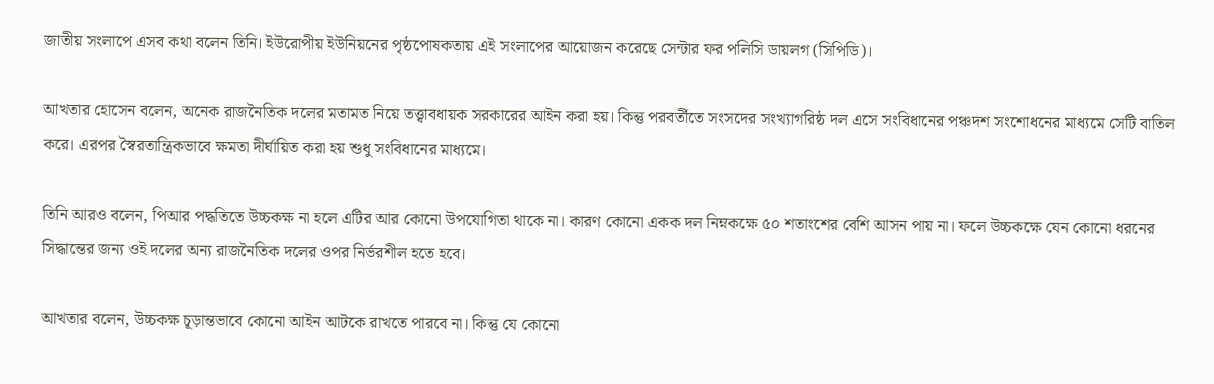জাতীয় সংলাপে এসব কথা বলেন তিনি। ইউরোপীয় ইউনিয়নের পৃষ্ঠপোষকতায় এই সংলাপের আয়োজন করেছে সেন্টার ফর পলিসি ডায়লগ (সিপিডি)।

আখতার হোসেন বলেন, অনেক রাজনৈতিক দলের মতামত নিয়ে তত্ত্বাবধায়ক সরকারের আইন করা হয়। কিন্তু পরবর্তীতে সংসদের সংখ্যাগরিষ্ঠ দল এসে সংবিধানের পঞ্চদশ সংশোধনের মাধ্যমে সেটি বাতিল করে। এরপর স্বৈরতান্ত্রিকভাবে ক্ষমতা দীর্ঘায়িত করা হয় শুধু সংবিধানের মাধ্যমে।

তিনি আরও বলেন, পিআর পদ্ধতিতে উচ্চকক্ষ না হলে এটির আর কোনো উপযোগিতা থাকে না। কারণ কোনো একক দল নিম্নকক্ষে ৫০ শতাংশের বেশি আসন পায় না। ফলে উচ্চকক্ষে যেন কোনো ধরনের সিদ্ধান্তের জন্য ওই দলের অন্য রাজনৈতিক দলের ওপর নির্ভরশীল হতে হবে।

আখতার বলেন, উচ্চকক্ষ চূড়ান্তভাবে কোনো আইন আটকে রাখতে পারবে না। কিন্তু যে কোনো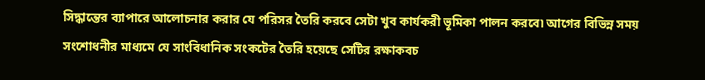সিদ্ধান্তের ব্যাপারে আলোচনার করার যে পরিসর তৈরি করবে সেটা খুব কার্যকরী ভূমিকা পালন করবে৷ আগের বিভিন্ন সময় সংশোধনীর মাধ্যমে যে সাংবিধানিক সংকটের তৈরি হয়েছে সেটির রক্ষাকবচ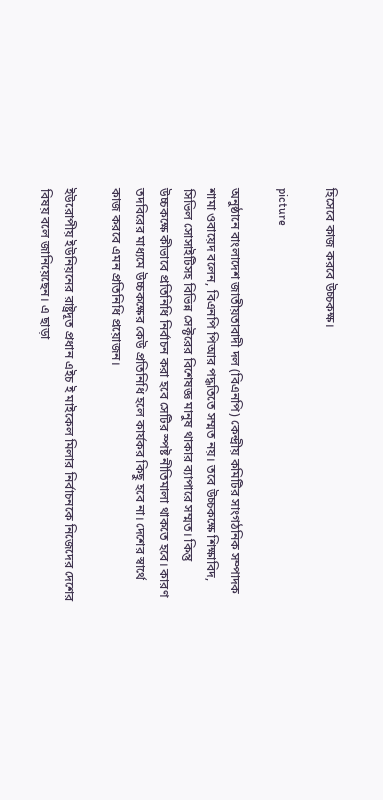হিসেবে কাজ করবে উচ্চকক্ষ।

picture

অনুষ্ঠানে বাংলাদেশ জাতীয়তাবাদী দল (বিএনপি) কেন্দ্রীয় কমিটির সাংগঠনিক সম্পাদক শামা ওবায়েদ বলেন, বিএনপি পিআর পদ্ধতিতে সম্মত নয়। তবে উচ্চকক্ষে শিক্ষাবিদ, সিভিল সোসাইটিসহ বিভিন্ন সেক্টরের বিশেষজ্ঞ মানুষ থাকার ব্যাপারে সম্মত। কিন্তু উচ্চকক্ষে কীভাবে প্রতিনিধি নির্বাচন করা হবে সেটির স্পষ্ট নীতিমালা থাকতে হবে। কারণ তদবিরের মাধ্যমে উচ্চকক্ষের কেউ প্রতিনিধি হলে কার্যকর কিছু হবে না। দেশের স্বার্থে কাজ করবে এমন প্রতিনিধি প্রয়োজন।

ইউরোপীয় ইউনিয়নের রাষ্ট্রদূত প্রধান এইচ ই মাইকেল মিলার নির্বাচনকে নিজেদের দেশের বিষয় বলে জানিয়েছেন। এ ছাড়া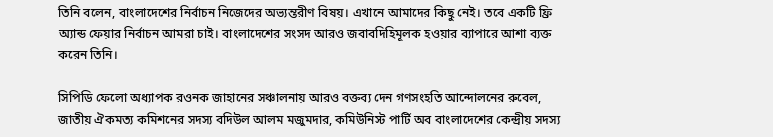তিনি বলেন, বাংলাদেশের নির্বাচন নিজেদের অভ্যন্তরীণ বিষয়। এখানে আমাদের কিছু নেই। তবে একটি ফ্রি অ্যান্ড ফেয়ার নির্বাচন আমরা চাই। বাংলাদেশের সংসদ আরও জবাবদিহিমূলক হওয়ার ব্যাপারে আশা ব্যক্ত করেন তিনি।

সিপিডি ফেলো অধ্যাপক রওনক জাহানের সঞ্চালনায় আরও বক্তব্য দেন গণসংহতি আন্দোলনের রুবেল, জাতীয় ঐকমত্য কমিশনের সদস্য বদিউল আলম মজুমদার, কমিউনিস্ট পার্টি অব বাংলাদেশের কেন্দ্রীয় সদস্য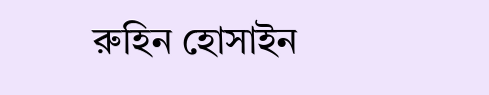রুহিন হোসাইন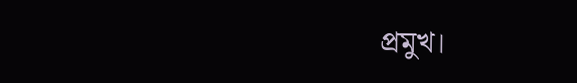প্রমুখ।